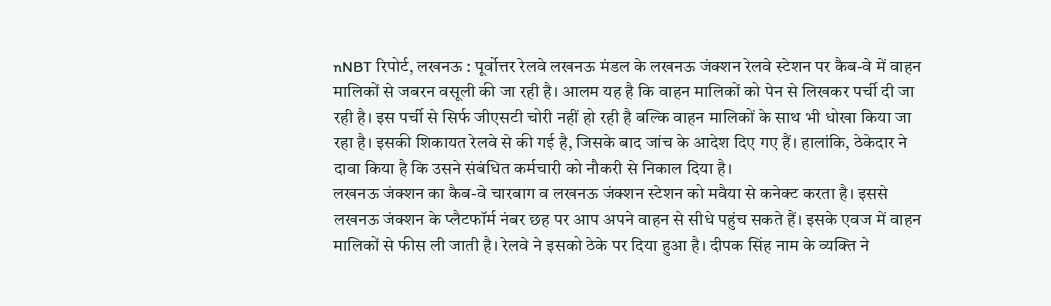nNBT रिपोर्ट, लखनऊ : पूर्वोत्तर रेलवे लखनऊ मंडल के लखनऊ जंक्शन रेलवे स्टेशन पर कैब-वे में वाहन मालिकों से जबरन वसूली की जा रही है। आलम यह है कि वाहन मालिकों को पेन से लिखकर पर्ची दी जा रही है। इस पर्ची से सिर्फ जीएसटी चोरी नहीं हो रही है बल्कि वाहन मालिकों के साथ भी धोखा किया जा रहा है। इसकी शिकायत रेलवे से की गई है, जिसके बाद जांच के आदेश दिए गए हैं। हालांकि, ठेकेदार ने दावा किया है कि उसने संबंधित कर्मचारी को नौकरी से निकाल दिया है।
लखनऊ जंक्शन का कैब-वे चारबाग व लखनऊ जंक्शन स्टेशन को मवैया से कनेक्ट करता है। इससे लखनऊ जंक्शन के प्लैटफॉर्म नंबर छह पर आप अपने वाहन से सीधे पहुंच सकते हैं। इसके एवज में वाहन मालिकों से फीस ली जाती है। रेलवे ने इसको ठेके पर दिया हुआ है। दीपक सिंह नाम के व्यक्ति ने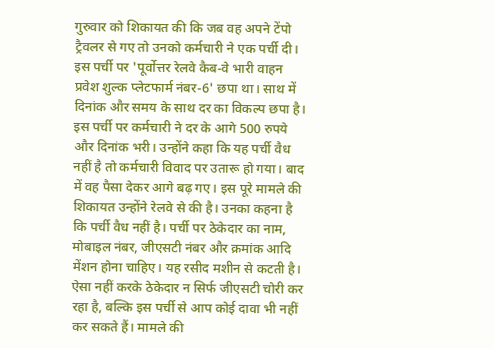गुरुवार को शिकायत की कि जब वह अपने टेंपो ट्रैवलर से गए तो उनको कर्मचारी ने एक पर्ची दी। इस पर्ची पर 'पूर्वोत्तर रेलवे कैब-वे भारी वाहन प्रवेश शुल्क प्लेटफार्म नंबर-6' छपा था। साथ में दिनांक और समय के साथ दर का विकल्प छपा है। इस पर्ची पर कर्मचारी ने दर के आगे 500 रुपये और दिनांक भरी। उन्होंने कहा कि यह पर्ची वैध नहीं है तो कर्मचारी विवाद पर उतारू हो गया। बाद में वह पैसा देकर आगे बढ़ गए। इस पूरे मामले की शिकायत उन्होंने रेलवे से की है। उनका कहना है कि पर्ची वैध नहीं है। पर्ची पर ठेकेदार का नाम, मोबाइल नंबर, जीएसटी नंबर और क्रमांक आदि मेंशन होना चाहिए। यह रसीद मशीन से कटती है। ऐसा नहीं करके ठेकेदार न सिर्फ जीएसटी चोरी कर रहा है, बल्कि इस पर्ची से आप कोई दावा भी नहीं कर सकते हैं। मामले की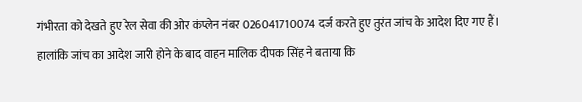गंभीरता को देखते हुए रेल सेवा की ओर कंप्लेन नंबर 026041710074 दर्ज करते हुए तुरंत जांच के आदेश दिए गए हैं। हालांकि जांच का आदेश जारी होने के बाद वाहन मालिक दीपक सिंह ने बताया कि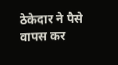ठेकेदार ने पैसे वापस कर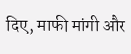दिए, माफी मांगी और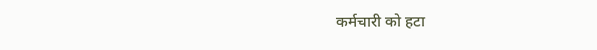कर्मचारी को हटा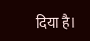दिया है।